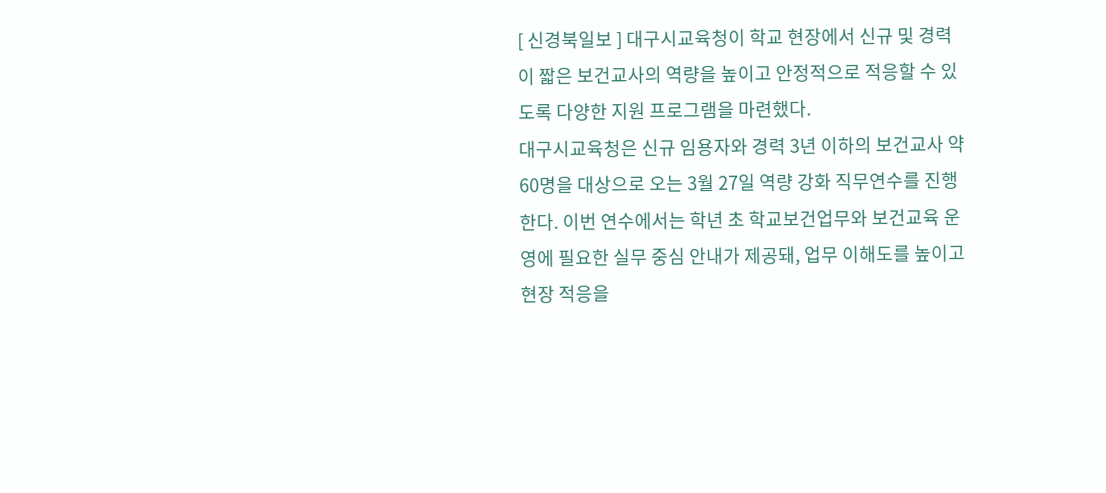[ 신경북일보 ] 대구시교육청이 학교 현장에서 신규 및 경력이 짧은 보건교사의 역량을 높이고 안정적으로 적응할 수 있도록 다양한 지원 프로그램을 마련했다.
대구시교육청은 신규 임용자와 경력 3년 이하의 보건교사 약 60명을 대상으로 오는 3월 27일 역량 강화 직무연수를 진행한다. 이번 연수에서는 학년 초 학교보건업무와 보건교육 운영에 필요한 실무 중심 안내가 제공돼, 업무 이해도를 높이고 현장 적응을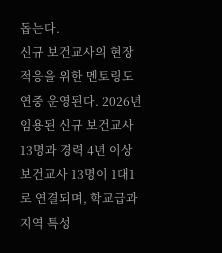돕는다.
신규 보건교사의 현장 적응을 위한 멘토링도 연중 운영된다. 2026년 임용된 신규 보건교사 13명과 경력 4년 이상 보건교사 13명이 1대1로 연결되며, 학교급과 지역 특성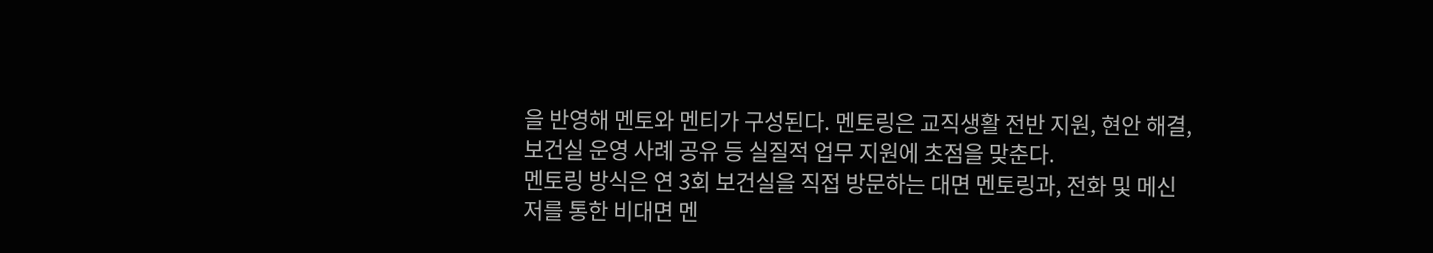을 반영해 멘토와 멘티가 구성된다. 멘토링은 교직생활 전반 지원, 현안 해결, 보건실 운영 사례 공유 등 실질적 업무 지원에 초점을 맞춘다.
멘토링 방식은 연 3회 보건실을 직접 방문하는 대면 멘토링과, 전화 및 메신저를 통한 비대면 멘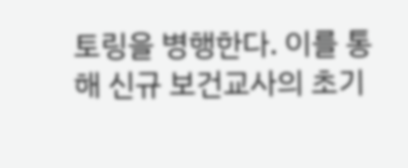토링을 병행한다. 이를 통해 신규 보건교사의 초기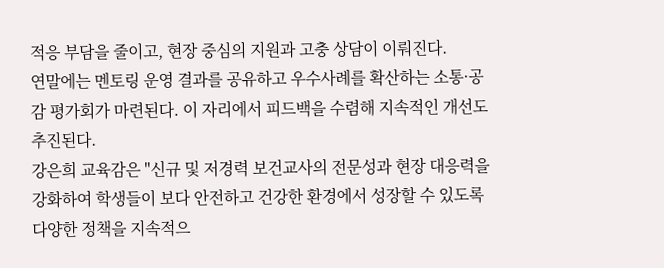적응 부담을 줄이고, 현장 중심의 지원과 고충 상담이 이뤄진다.
연말에는 멘토링 운영 결과를 공유하고 우수사례를 확산하는 소통·공감 평가회가 마련된다. 이 자리에서 피드백을 수렴해 지속적인 개선도 추진된다.
강은희 교육감은 "신규 및 저경력 보건교사의 전문성과 현장 대응력을 강화하여 학생들이 보다 안전하고 건강한 환경에서 성장할 수 있도록 다양한 정책을 지속적으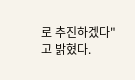로 추진하겠다"고 밝혔다.